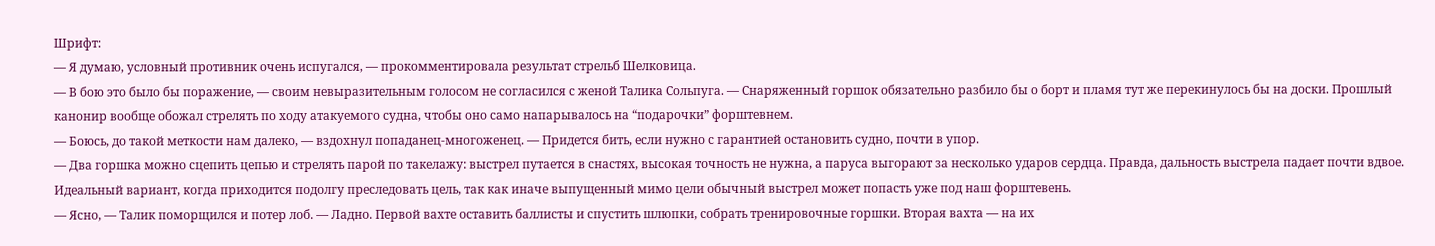Шрифт:
— Я думаю, условный противник очень испугался, — прокомментировала результат стрельб Шелковица.
— В бою это было бы поражение, — своим невыразительным голосом не согласился с женой Талика Сольпуга. — Снаряженный горшок обязательно разбило бы о борт и пламя тут же перекинулось бы на доски. Прошлый канонир вообще обожал стрелять по ходу атакуемого судна, чтобы оно само напарывалось на “подарочки” форштевнем.
— Боюсь, до такой меткости нам далеко, — вздохнул попаданец-многоженец. — Придется бить, если нужно с гарантией остановить судно, почти в упор.
— Два горшка можно сцепить цепью и стрелять парой по такелажу: выстрел путается в снастях, высокая точность не нужна, а паруса выгорают за несколько ударов сердца. Правда, дальность выстрела падает почти вдвое. Идеальный вариант, когда приходится подолгу преследовать цель, так как иначе выпущенный мимо цели обычный выстрел может попасть уже под наш форштевень.
— Ясно, — Талик поморщился и потер лоб. — Ладно. Первой вахте оставить баллисты и спустить шлюпки, собрать тренировочные горшки. Вторая вахта — на их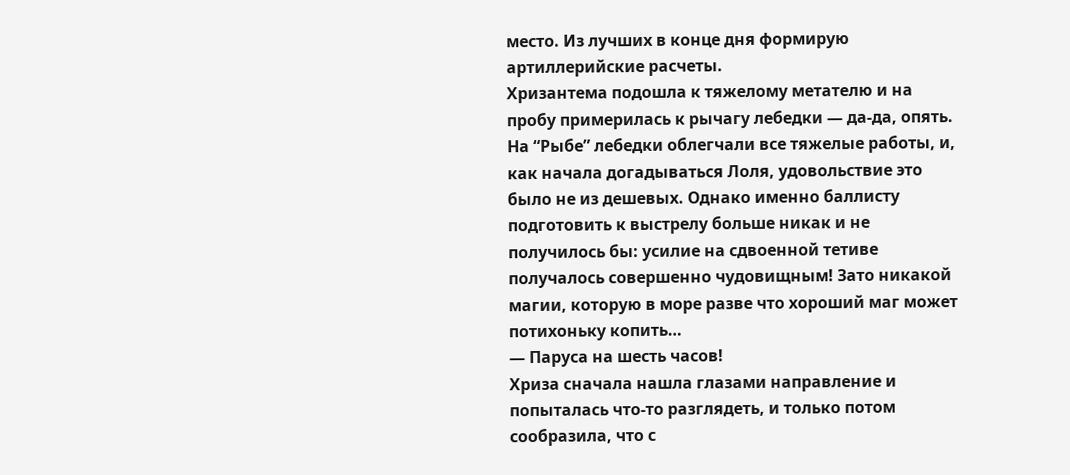место. Из лучших в конце дня формирую артиллерийские расчеты.
Хризантема подошла к тяжелому метателю и на пробу примерилась к рычагу лебедки — да-да, опять. На “Рыбе” лебедки облегчали все тяжелые работы, и, как начала догадываться Лоля, удовольствие это было не из дешевых. Однако именно баллисту подготовить к выстрелу больше никак и не получилось бы: усилие на сдвоенной тетиве получалось совершенно чудовищным! Зато никакой магии, которую в море разве что хороший маг может потихоньку копить…
— Паруса на шесть часов!
Хриза сначала нашла глазами направление и попыталась что-то разглядеть, и только потом сообразила, что с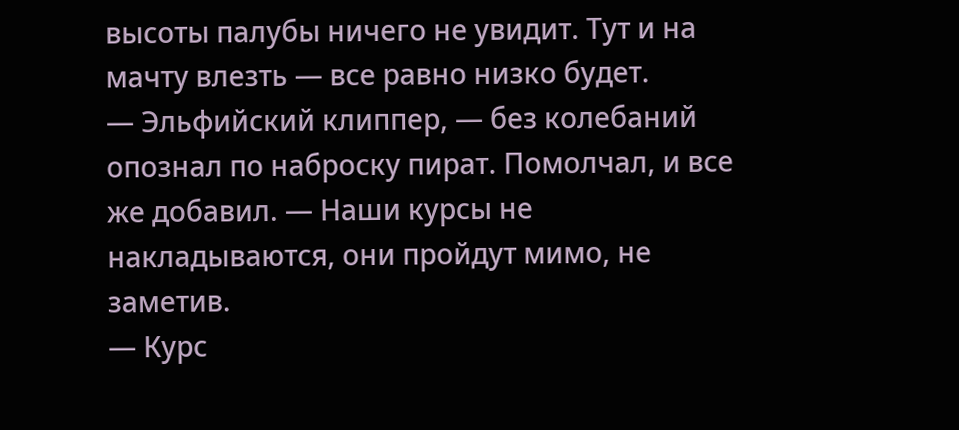высоты палубы ничего не увидит. Тут и на мачту влезть — все равно низко будет.
— Эльфийский клиппер, — без колебаний опознал по наброску пират. Помолчал, и все же добавил. — Наши курсы не накладываются, они пройдут мимо, не заметив.
— Курс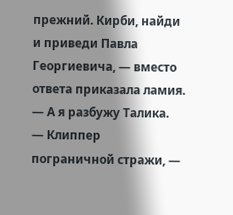прежний. Кирби, найди и приведи Павла Георгиевича, — вместо ответа приказала ламия. — А я разбужу Талика.
— Клиппер пограничной стражи, —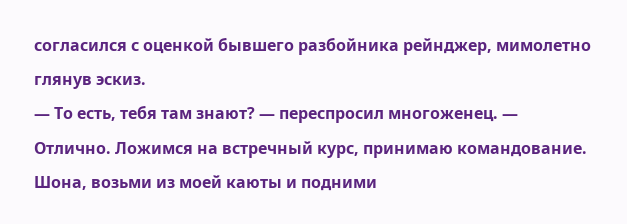согласился с оценкой бывшего разбойника рейнджер, мимолетно глянув эскиз.
— То есть, тебя там знают? — переспросил многоженец. — Отлично. Ложимся на встречный курс, принимаю командование. Шона, возьми из моей каюты и подними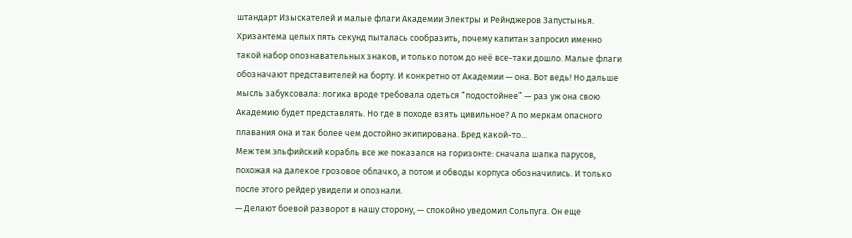штандарт Изыскателей и малые флаги Академии Электры и Рейнджеров Запустынья.
Хризантема целых пять секунд пыталась сообразить, почему капитан запросил именно такой набор опознавательных знаков, и только потом до неё все-таки дошло. Малые флаги обозначают представителей на борту. И конкретно от Академии — она. Вот ведь! Но дальше мысль забуксовала: логика вроде требовала одеться “подостойнее” — раз уж она свою Академию будет представлять. Но где в походе взять цивильное? А по меркам опасного плавания она и так более чем достойно экипирована. Бред какой-то…
Меж тем эльфийский корабль все же показался на горизонте: сначала шапка парусов, похожая на далекое грозовое облачко, а потом и обводы корпуса обозначились. И только после этого рейдер увидели и опознали.
— Делают боевой разворот в нашу сторону, — спокойно уведомил Сольпуга. Он еще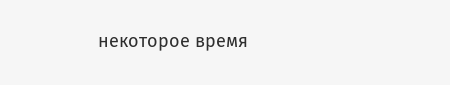некоторое время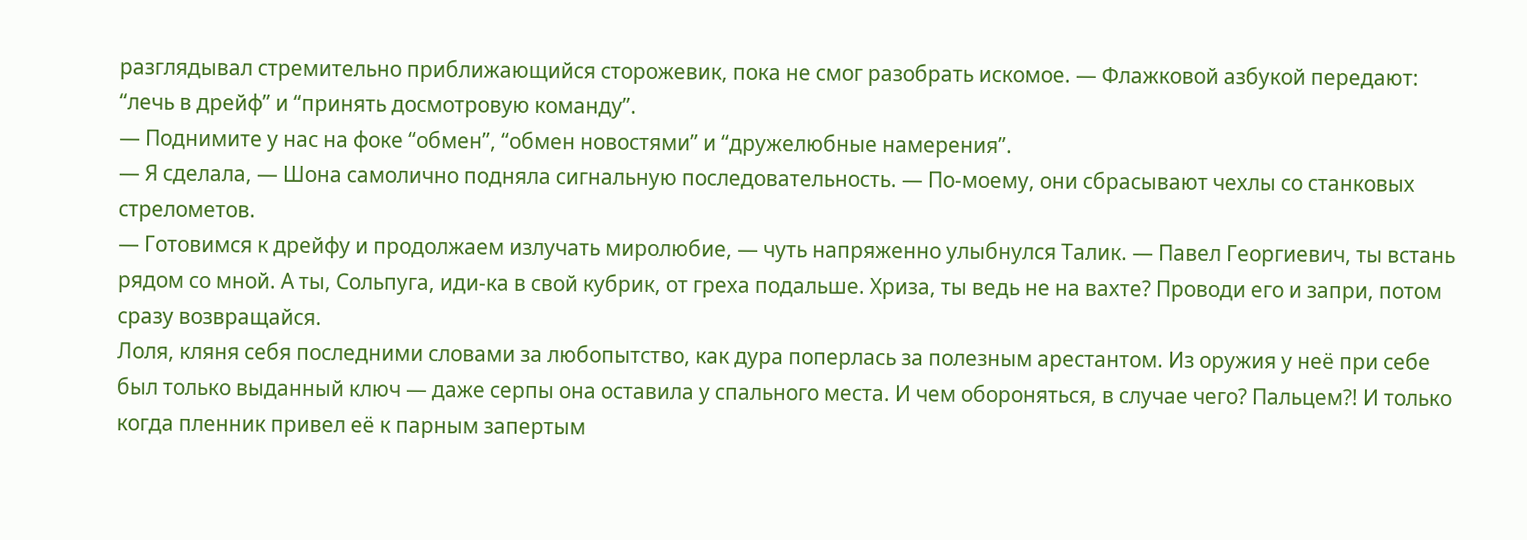разглядывал стремительно приближающийся сторожевик, пока не смог разобрать искомое. — Флажковой азбукой передают: “лечь в дрейф” и “принять досмотровую команду”.
— Поднимите у нас на фоке “обмен”, “обмен новостями” и “дружелюбные намерения”.
— Я сделала, — Шона самолично подняла сигнальную последовательность. — По-моему, они сбрасывают чехлы со станковых стрелометов.
— Готовимся к дрейфу и продолжаем излучать миролюбие, — чуть напряженно улыбнулся Талик. — Павел Георгиевич, ты встань рядом со мной. А ты, Сольпуга, иди-ка в свой кубрик, от греха подальше. Хриза, ты ведь не на вахте? Проводи его и запри, потом сразу возвращайся.
Лоля, кляня себя последними словами за любопытство, как дура поперлась за полезным арестантом. Из оружия у неё при себе был только выданный ключ — даже серпы она оставила у спального места. И чем обороняться, в случае чего? Пальцем?! И только когда пленник привел её к парным запертым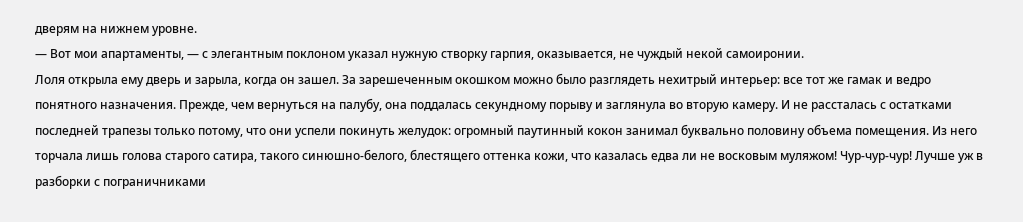дверям на нижнем уровне.
— Вот мои апартаменты, — с элегантным поклоном указал нужную створку гарпия, оказывается, не чуждый некой самоиронии.
Лоля открыла ему дверь и зарыла, когда он зашел. За зарешеченным окошком можно было разглядеть нехитрый интерьер: все тот же гамак и ведро понятного назначения. Прежде, чем вернуться на палубу, она поддалась секундному порыву и заглянула во вторую камеру. И не рассталась с остатками последней трапезы только потому, что они успели покинуть желудок: огромный паутинный кокон занимал буквально половину объема помещения. Из него торчала лишь голова старого сатира, такого синюшно-белого, блестящего оттенка кожи, что казалась едва ли не восковым муляжом! Чур-чур-чур! Лучше уж в разборки с пограничниками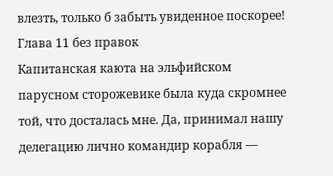влезть, только б забыть увиденное поскорее!
Глава 11 без правок
Капитанская каюта на эльфийском парусном сторожевике была куда скромнее той, что досталась мне. Да, принимал нашу делегацию лично командир корабля —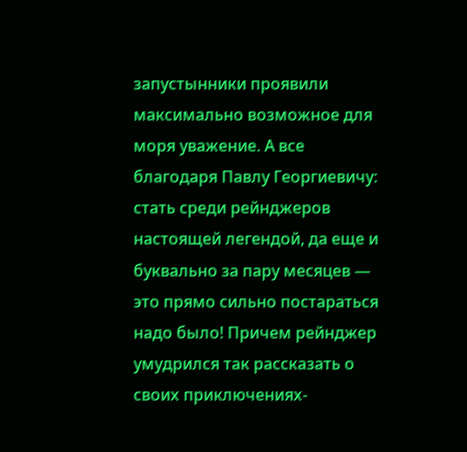запустынники проявили максимально возможное для моря уважение. А все благодаря Павлу Георгиевичу: стать среди рейнджеров настоящей легендой, да еще и буквально за пару месяцев — это прямо сильно постараться надо было! Причем рейнджер умудрился так рассказать о своих приключениях-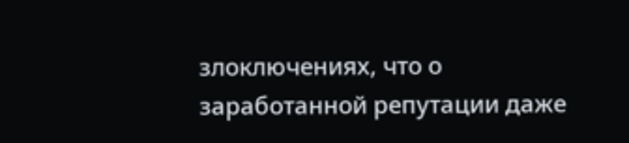злоключениях, что о заработанной репутации даже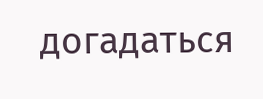догадаться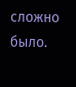сложно было.